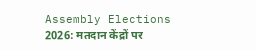Assembly Elections 2026: मतदान केंद्रों पर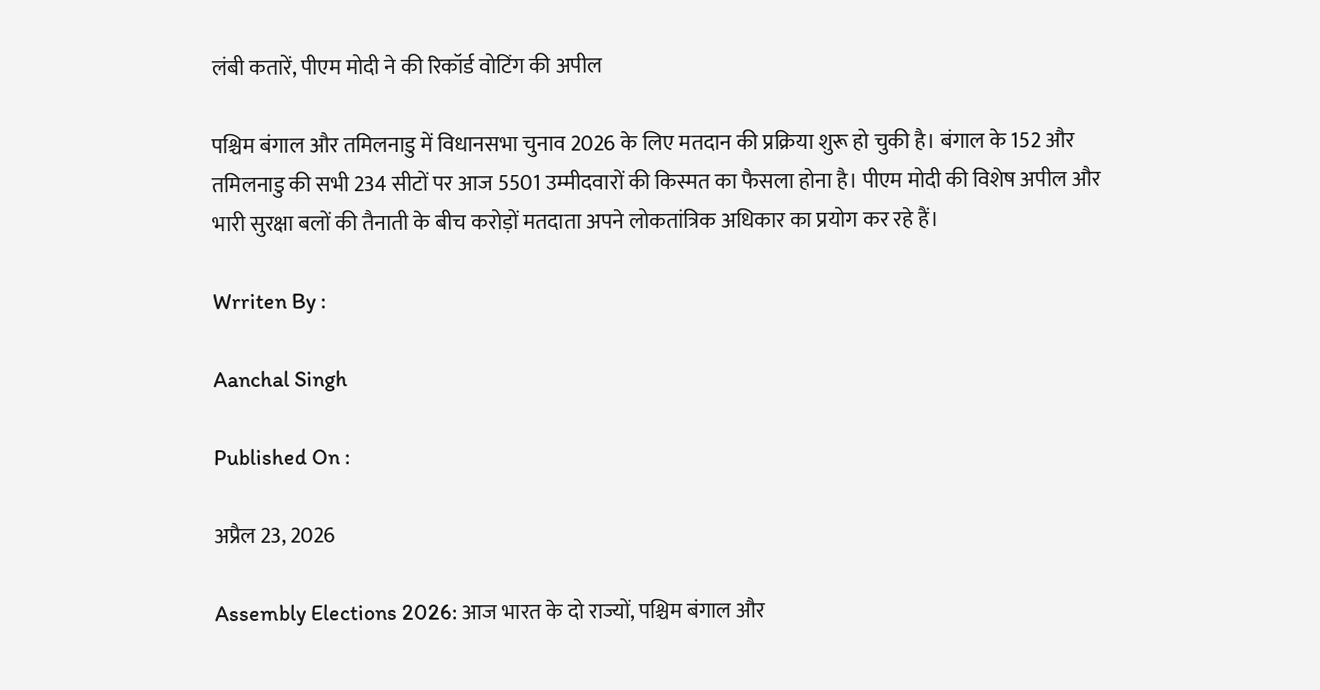लंबी कतारें, पीएम मोदी ने की रिकॉर्ड वोटिंग की अपील

पश्चिम बंगाल और तमिलनाडु में विधानसभा चुनाव 2026 के लिए मतदान की प्रक्रिया शुरू हो चुकी है। बंगाल के 152 और तमिलनाडु की सभी 234 सीटों पर आज 5501 उम्मीदवारों की किस्मत का फैसला होना है। पीएम मोदी की विशेष अपील और भारी सुरक्षा बलों की तैनाती के बीच करोड़ों मतदाता अपने लोकतांत्रिक अधिकार का प्रयोग कर रहे हैं।

Wrriten By :

Aanchal Singh

Published On :

अप्रैल 23, 2026

Assembly Elections 2026: आज भारत के दो राज्यों, पश्चिम बंगाल और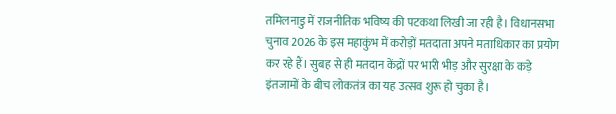तमिलनाडु में राजनीतिक भविष्य की पटकथा लिखी जा रही है। विधानसभा चुनाव 2026 के इस महाकुंभ में करोड़ों मतदाता अपने मताधिकार का प्रयोग कर रहे हैं। सुबह से ही मतदान केंद्रों पर भारी भीड़ और सुरक्षा के कड़े इंतजामों के बीच लोकतंत्र का यह उत्सव शुरू हो चुका है।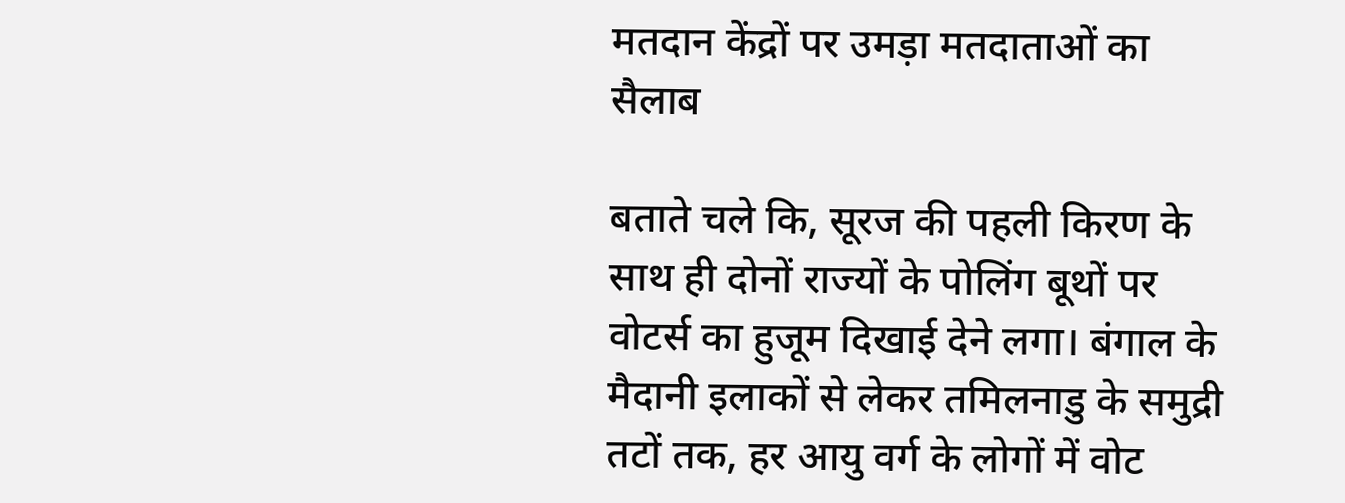मतदान केंद्रों पर उमड़ा मतदाताओं का सैलाब

बताते चले कि, सूरज की पहली किरण के साथ ही दोनों राज्यों के पोलिंग बूथों पर वोटर्स का हुजूम दिखाई देने लगा। बंगाल के मैदानी इलाकों से लेकर तमिलनाडु के समुद्री तटों तक, हर आयु वर्ग के लोगों में वोट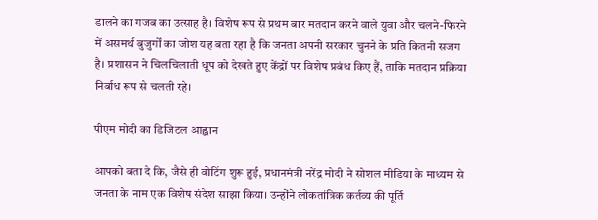डालने का गजब का उत्साह है। विशेष रूप से प्रथम बार मतदान करने वाले युवा और चलने-फिरने में असमर्थ बुजुर्गों का जोश यह बता रहा है कि जनता अपनी सरकार चुनने के प्रति कितनी सजग है। प्रशासन ने चिलचिलाती धूप को देखते हुए केंद्रों पर विशेष प्रबंध किए हैं, ताकि मतदान प्रक्रिया निर्बाध रूप से चलती रहे।

पीएम मोदी का डिजिटल आह्वान

आपको बता दे कि, जैसे ही वोटिंग शुरू हुई, प्रधानमंत्री नरेंद्र मोदी ने सोशल मीडिया के माध्यम से जनता के नाम एक विशेष संदेश साझा किया। उन्होंने लोकतांत्रिक कर्तव्य की पूर्ति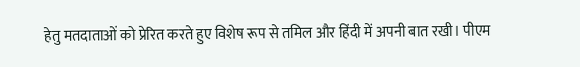हेतु मतदाताओं को प्रेरित करते हुए विशेष रूप से तमिल और हिंदी में अपनी बात रखी। पीएम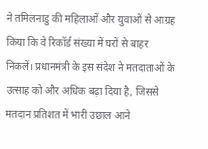ने तमिलनाडु की महिलाओं और युवाओं से आग्रह किया कि वे रिकॉर्ड संख्या में घरों से बाहर निकलें। प्रधानमंत्री के इस संदेश ने मतदाताओं के उत्साह को और अधिक बढ़ा दिया है, जिससे मतदान प्रतिशत में भारी उछाल आने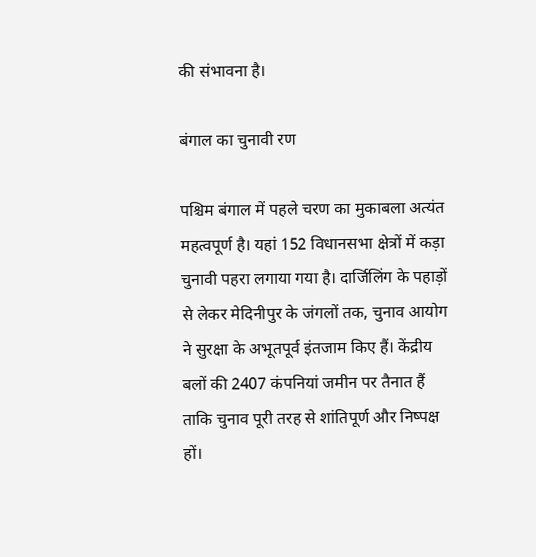की संभावना है।

बंगाल का चुनावी रण

पश्चिम बंगाल में पहले चरण का मुकाबला अत्यंत महत्वपूर्ण है। यहां 152 विधानसभा क्षेत्रों में कड़ा चुनावी पहरा लगाया गया है। दार्जिलिंग के पहाड़ों से लेकर मेदिनीपुर के जंगलों तक, चुनाव आयोग ने सुरक्षा के अभूतपूर्व इंतजाम किए हैं। केंद्रीय बलों की 2407 कंपनियां जमीन पर तैनात हैं ताकि चुनाव पूरी तरह से शांतिपूर्ण और निष्पक्ष हों।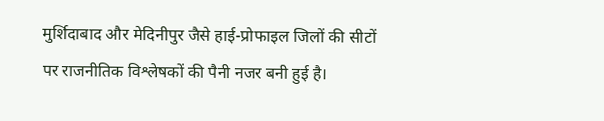मुर्शिदाबाद और मेदिनीपुर जैसे हाई-प्रोफाइल जिलों की सीटों पर राजनीतिक विश्लेषकों की पैनी नजर बनी हुई है।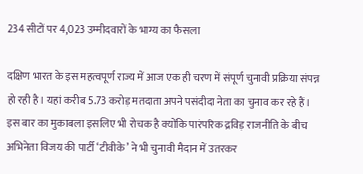234 सीटों पर 4,023 उम्मीदवारों के भाग्य का फैसला

दक्षिण भारत के इस महत्वपूर्ण राज्य में आज एक ही चरण में संपूर्ण चुनावी प्रक्रिया संपन्न हो रही है। यहां करीब 5.73 करोड़ मतदाता अपने पसंदीदा नेता का चुनाव कर रहे हैं। इस बार का मुकाबला इसलिए भी रोचक है क्योंकि पारंपरिक द्रविड़ राजनीति के बीच अभिनेता विजय की पार्टी ‘टीवीके’ ने भी चुनावी मैदान में उतरकर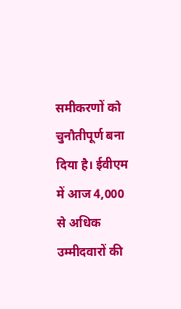समीकरणों को चुनौतीपूर्ण बना दिया है। ईवीएम में आज 4,000 से अधिक उम्मीदवारों की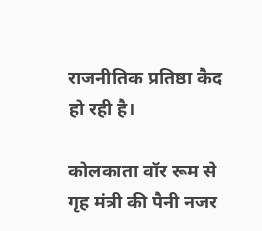राजनीतिक प्रतिष्ठा कैद हो रही है।

कोलकाता वॉर रूम से गृह मंत्री की पैनी नजर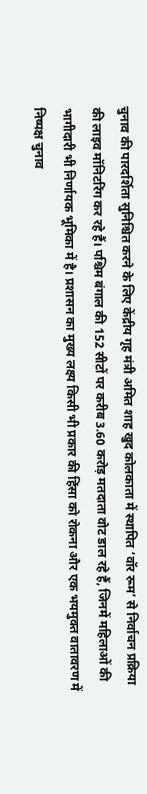चुनाव की पारदर्शिता सुनिश्चित करने के लिए केंद्रीय गृह मंत्री अमित शाह खुद कोलकाता में स्थापित ‘वॉर रूम’ से निर्वाचन प्रक्रिया की लाइव मॉनिटरिंग कर रहे हैं। पश्चिम बंगाल की 152 सीटों पर करीब 3.60 करोड़ मतदाता वोट डाल रहे हैं, जिनमें महिलाओं की भागीदारी भी निर्णायक भूमिका में है। प्रशासन का मुख्य लक्ष्य किसी भी प्रकार की हिंसा को रोकना और एक भयमुक्त वातावरण में निष्पक्ष चुनाव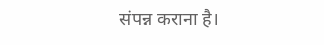संपन्न कराना है।